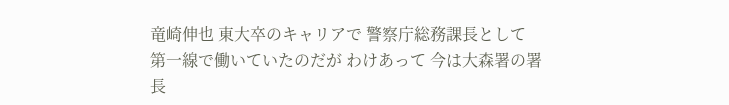竜崎伸也 東大卒のキャリアで 警察庁総務課長として
第一線で働いていたのだが わけあって 今は大森署の署長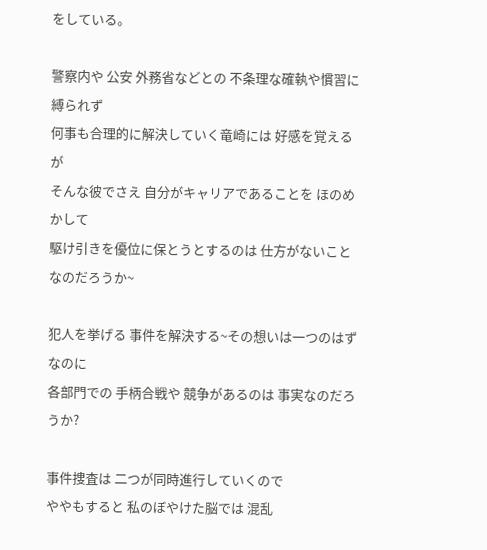をしている。

警察内や 公安 外務省などとの 不条理な確執や慣習に縛られず
何事も合理的に解決していく竜崎には 好感を覚えるが
そんな彼でさえ 自分がキャリアであることを ほのめかして
駆け引きを優位に保とうとするのは 仕方がないことなのだろうか~

犯人を挙げる 事件を解決する~その想いは一つのはずなのに
各部門での 手柄合戦や 競争があるのは 事実なのだろうか?

事件捜査は 二つが同時進行していくので
ややもすると 私のぼやけた脳では 混乱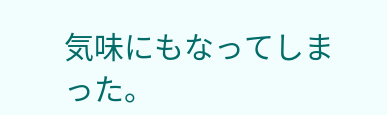気味にもなってしまった。